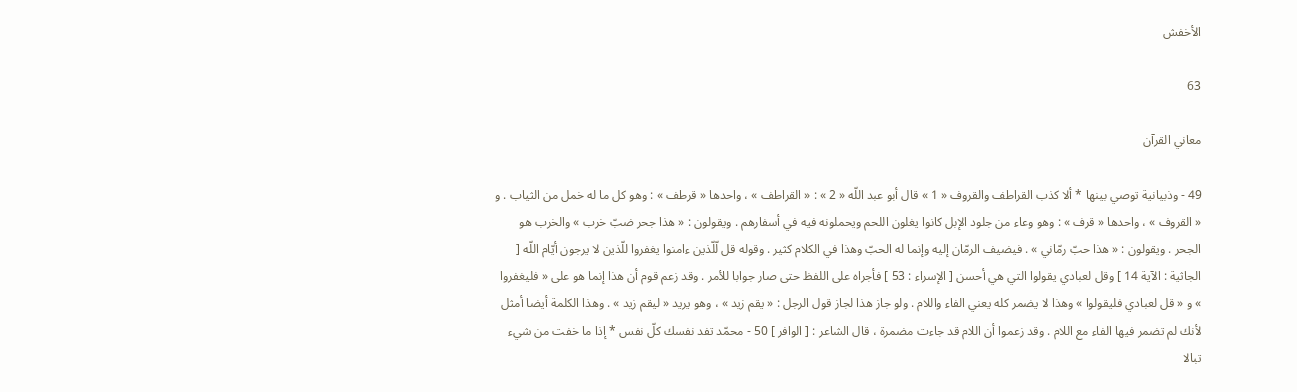الأخفش

63

معاني القرآن

49 - وذبيانية توصي بينها * ألا كذب القراطف والقروف « 1 » قال أبو عبد اللّه « 2 » : « القراطف » ، واحدها « قرطف » : وهو كل ما له خمل من الثياب . و « القروف » ، واحدها « قرف » : وهو وعاء من جلود الإبل كانوا يغلون اللحم ويحملونه فيه في أسفارهم . ويقولون : « هذا جحر ضبّ خرب » والخرب هو الجحر . ويقولون : « هذا حبّ رمّاني » . فيضيف الرمّان إليه وإنما له الحبّ وهذا في الكلام كثير . وقوله قل لّلّذين ءامنوا يغفروا للّذين لا يرجون أيّام اللّه [ الجاثية : الآية 14 ] وقل لعبادي يقولوا التي هي أحسن [ الإسراء : 53 ] فأجراه على اللفظ حتى صار جوابا للأمر . وقد زعم قوم أن هذا إنما هو على « فليغفروا » و « قل لعبادي فليقولوا » وهذا لا يضمر كله يعني الفاء واللام . ولو جاز هذا لجاز قول الرجل : « يقم زيد » ، وهو يريد « ليقم زيد » . وهذا الكلمة أيضا أمثل لأنك لم تضمر فيها الفاء مع اللام . وقد زعموا أن اللام قد جاءت مضمرة ، قال الشاعر : [ الوافر ] 50 - محمّد تفد نفسك كلّ نفس * إذا ما خفت من شيء تبالا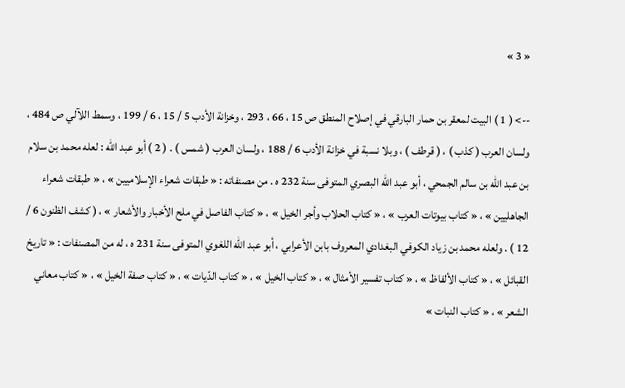« 3 »

--> ( 1 ) البيت لمعقر بن حمار البارقي في إصلاح المنطق ص 15 ، 66 ، 293 ، وخزانة الأدب 5 / 15 ، 6 / 199 ، وسمط اللآلي ص 484 ، ولسان العرب ( كذب ) ، ( قرطف ) ، وبلا نسبة في خزانة الأدب 6 / 188 ، ولسان العرب ( شمس ) . ( 2 ) أبو عبد اللّه : لعله محمد بن سلام بن عبد اللّه بن سالم الجمحي ، أبو عبد اللّه البصري المتوفى سنة 232 ه . من مصنفاته : « طبقات شعراء الإسلاميين » ، « طبقات شعراء الجاهليين » ، « كتاب بيوتات العرب » ، « كتاب الحلاب وأجر الخيل » ، « كتاب الفاصل في ملح الأخبار والأشعار » ، ( كشف الظنون 6 / 12 ) . ولعله محمد بن زياد الكوفي البغدادي المعروف بابن الأعرابي ، أبو عبد اللّه اللغوي المتوفى سنة 231 ه ، له من المصنفات : « تاريخ القبائل » ، « كتاب الألفاظ » ، « كتاب تفسير الأمثال » ، « كتاب الخيل » ، « كتاب الدّيات » ، « كتاب صفة الخيل » ، « كتاب معاني الشعر » ، « كتاب النبات »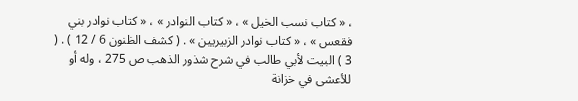، « كتاب نسب الخيل » ، « كتاب النوادر » ، « كتاب نوادر بني فقعس » ، « كتاب نوادر الزبيريين » . ( كشف الظنون 6 / 12 ) . ( 3 ) البيت لأبي طالب في شرح شذور الذهب ص 275 ، وله أو للأعشى في خزانة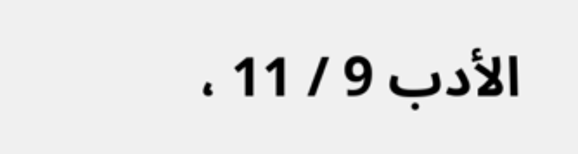الأدب 9 / 11 ،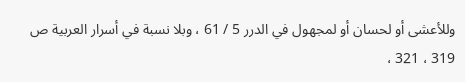وللأعشى أو لحسان أو لمجهول في الدرر 5 / 61 ، وبلا نسبة في أسرار العربية ص 319 ، 321 ،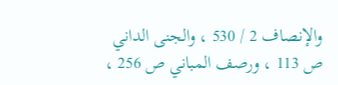والإنصاف 2 / 530 ، والجنى الداني ص 113 ، ورصف المباني ص 256 ،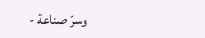وسرّ صناعة -